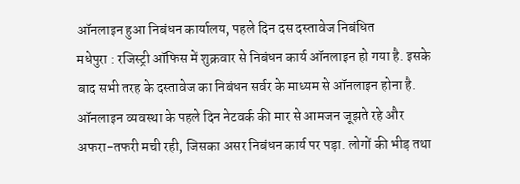ऑनलाइन हुआ निबंधन कार्यालय, पहले दिन दस दस्तावेज निबंधित
मधेपुरा : रजिस्ट्री ऑफिस में शुक्रवार से निबंधन कार्य ऑनलाइन हो गया है. इसके बाद सभी तरह के दस्तावेज का निबंधन सर्वर के माध्यम से ऑनलाइन होना है. ऑनलाइन व्यवस्था के पहले दिन नेटवर्क की मार से आमजन जूझते रहे और अफरा-तफरी मची रही, जिसका असर निबंधन कार्य पर पड़ा. लोगों की भीड़ तथा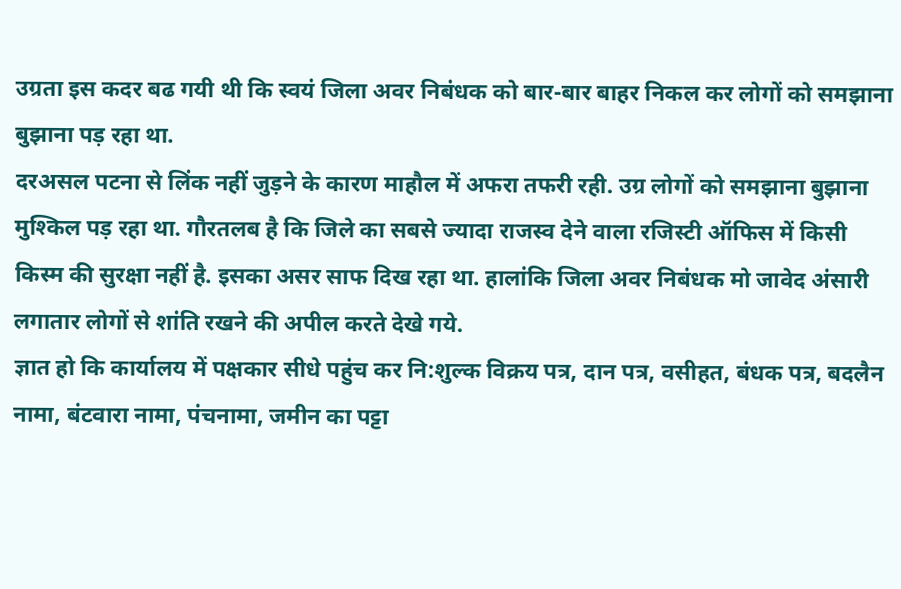उग्रता इस कदर बढ गयी थी कि स्वयं जिला अवर निबंधक को बार-बार बाहर निकल कर लोगों को समझाना बुझाना पड़ रहा था.
दरअसल पटना से लिंक नहीं जुड़ने के कारण माहौल में अफरा तफरी रही. उग्र लोगों को समझाना बुझाना मुश्किल पड़ रहा था. गौरतलब है कि जिले का सबसे ज्यादा राजस्व देने वाला रजिस्टी ऑफिस में किसी किस्म की सुरक्षा नहीं है. इसका असर साफ दिख रहा था. हालांकि जिला अवर निबंधक मो जावेद अंसारी लगातार लोगों से शांति रखने की अपील करते देखे गये.
ज्ञात हो कि कार्यालय में पक्षकार सीधे पहुंच कर नि:शुल्क विक्रय पत्र, दान पत्र, वसीहत, बंधक पत्र, बदलैन नामा, बंटवारा नामा, पंचनामा, जमीन का पट्टा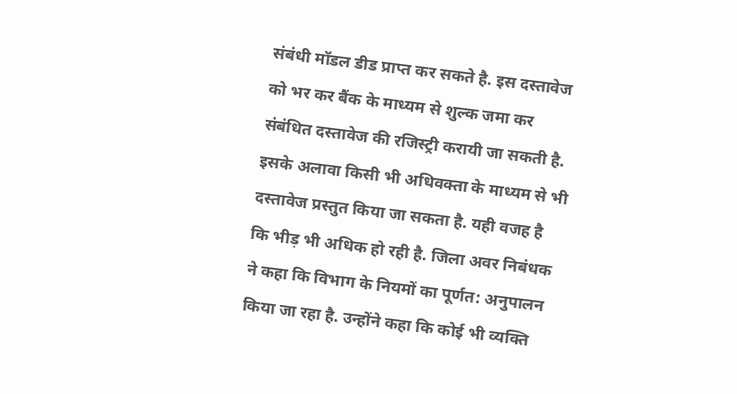संबंधी मॉडल डीड प्राप्त कर सकते है. इस दस्तावेज को भर कर बैंक के माध्यम से शुल्क जमा कर संबंधित दस्तावेज की रजिस्ट्री करायी जा सकती है. इसके अलावा किसी भी अधिवक्ता के माध्यम से भी दस्तावेज प्रस्तुत किया जा सकता है. यही वजह है कि भीड़ भी अधिक हो रही है. जिला अवर निबंधक ने कहा कि विभाग के नियमों का पूर्णत: अनुपालन किया जा रहा है. उन्होंने कहा कि कोई भी व्यक्ति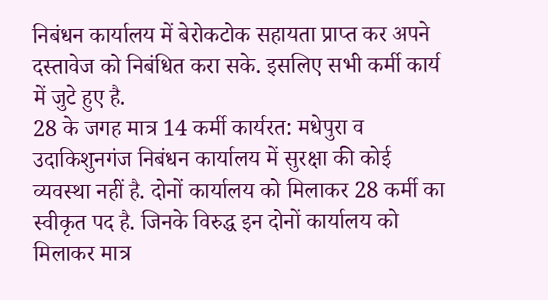निबंधन कार्यालय में बेरोकटोक सहायता प्राप्त कर अपने दस्तावेज को निबंधित करा सके. इसलिए सभी कर्मी कार्य में जुटे हुए है.
28 के जगह मात्र 14 कर्मी कार्यरत: मधेपुरा व उदाकिशुनगंज निबंधन कार्यालय में सुरक्षा की कोई व्यवस्था नहीं है. दोनों कार्यालय को मिलाकर 28 कर्मी का स्वीकृत पद है. जिनके विरुद्ध इन दोनों कार्यालय को मिलाकर मात्र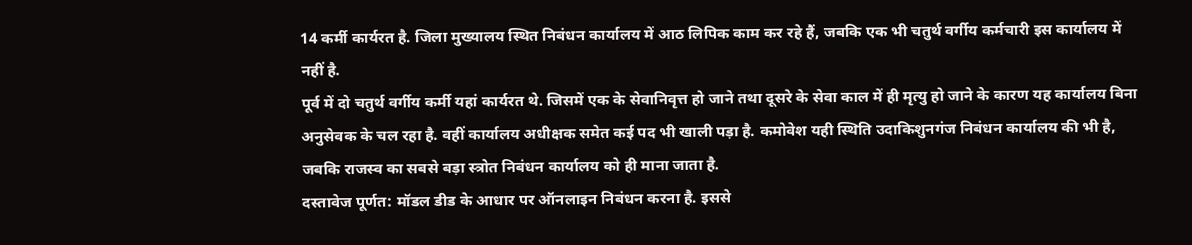14 कर्मी कार्यरत है. जिला मुख्यालय स्थित निबंधन कार्यालय में आठ लिपिक काम कर रहे हैं, जबकि एक भी चतुर्थ वर्गीय कर्मचारी इस कार्यालय में नहीं है.
पूर्व में दो चतुर्थ वर्गीय कर्मी यहां कार्यरत थे. जिसमें एक के सेवानिवृत्त हो जाने तथा दूसरे के सेवा काल में ही मृत्यु हो जाने के कारण यह कार्यालय बिना अनुसेवक के चल रहा है. वहीं कार्यालय अधीक्षक समेत कई पद भी खाली पड़ा है. कमोवेश यही स्थिति उदाकिशुनगंज निबंधन कार्यालय की भी है, जबकि राजस्व का सबसे बड़ा स्त्रोत निबंधन कार्यालय को ही माना जाता है.
दस्तावेज पूर्णत: मॉडल डीड के आधार पर ऑनलाइन निबंधन करना है. इससे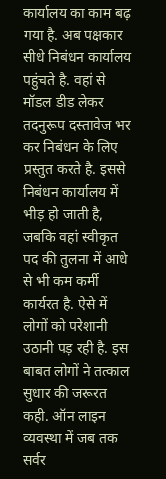कार्यालय का काम बढ़ गया है. अब पक्षकार सीधे निबंधन कार्यालय पहुंचते है. वहां से मॉडल डीड लेकर तदनुरूप दस्तावेज भर कर निबंधन के लिए प्रस्तुत करते है. इससे निबंधन कार्यालय में भीड़ हो जाती है, जबकि वहां स्वीकृत पद की तुलना में आधे से भी कम कर्मी कार्यरत है. ऐसे में लोगों को परेशानी उठानी पड़ रही है. इस बाबत लोगों ने तत्काल सुधार की जरूरत कही. ऑन लाइन व्यवस्था में जब तक सर्वर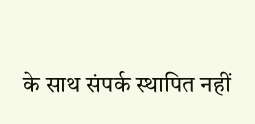के साथ संपर्क स्थापित नहीं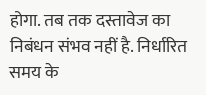होगा. तब तक दस्तावेज का निबंधन संभव नहीं है. निर्धारित समय के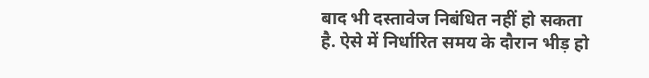बाद भी दस्तावेज निबंधित नहीं हो सकता है. ऐसे में निर्धारित समय के दौरान भीड़ हो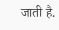जाती है.